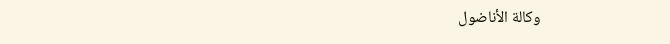وكالة الأناضول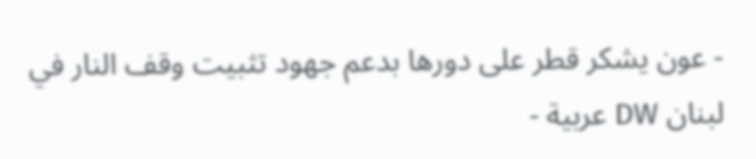- عون يشكر قطر على دورها بدعم جهود تثبيت وقف النار في لبنان DW عربية -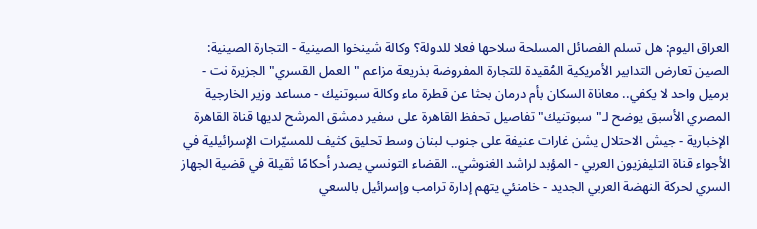العراق اليوم: هل تسلم الفصائل المسلحة سلاحها فعلا للدولة؟ وكالة شينخوا الصينية - التجارة الصينية: الصين تعارض التدابير الأمريكية المُقيدة للتجارة المفروضة بذريعة مزاعم "العمل القسري" الجزيرة نت - برميل واحد لا يكفي.. معاناة السكان بأم درمان بحثا عن قطرة ماء وكالة سبوتنيك - مساعد وزير الخارجية المصري الأسبق يوضح لـ"سبوتنيك" تفاصيل تحفظ القاهرة على سفير دمشق المرشح لديها قناة القاهرة الإخبارية - جيش الاحتلال يشن غارات عنيفة على جنوب لبنان وسط تحليق كثيف للمسيّرات الإسرائيلية في الأجواء قناة التليفزيون العربي - المؤبد لراشد الغنوشي.. القضاء التونسي يصدر أحكامًا ثقيلة في قضية الجهاز السري لحركة النهضة العربي الجديد - خامنئي يتهم إدارة ترامب وإسرائيل بالسعي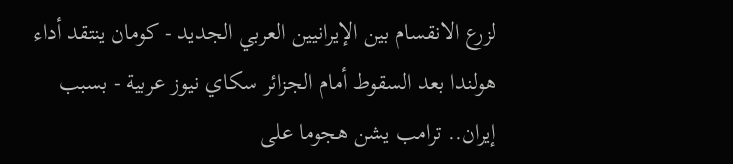لزرع الانقسام بين الإيرانيين العربي الجديد - كومان ينتقد أداء هولندا بعد السقوط أمام الجزائر سكاي نيوز عربية - بسبب إيران.. ترامب يشن هجوما على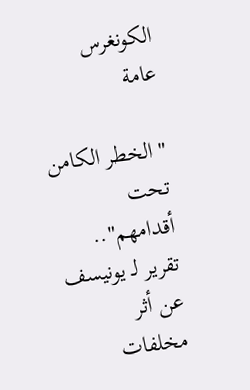الكونغرس
عامة

"الخطر الكامن تحت أقدامهم".. تقرير لـ يونيسف عن أثر مخلفات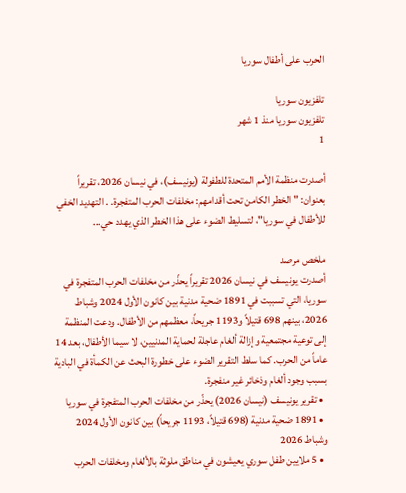الحرب على أطفال سوريا

تلفزيون سوريا
تلفزيون سوريا منذ 1 شهر
1

أصدرت منظمة الأمم المتحدة للطفولة (يونيسف)، في نيسان 2026، تقريراً بعنوان: " الخطر الكامن تحت أقدامهم: مخلفات الحرب المتفجرة. . التهديد الخفي للأطفال في سوريا"، لتسليط الضوء على هذا الخطر الذي يهدد حي...

ملخص مرصد
أصدرت يونيسف في نيسان 2026 تقريراً يحذّر من مخلفات الحرب المتفجرة في سوريا، التي تسببت في 1891 ضحية مدنية بين كانون الأول 2024 وشباط 2026، بينهم 698 قتيلاً و1193 جريحاً، معظمهم من الأطفال. ودعت المنظمة إلى توعية مجتمعية وإزالة ألغام عاجلة لحماية المدنيين، لا سيما الأطفال، بعد 14 عاماً من الحرب. كما سلط التقرير الضوء على خطورة البحث عن الكمأة في البادية بسبب وجود ألغام وذخائر غير منفجرة.
  • تقرير يونيسف (نيسان 2026) يحذّر من مخلفات الحرب المتفجرة في سوريا
  • 1891 ضحية مدنية (698 قتيلاً، 1193 جريحاً) بين كانون الأول 2024 وشباط 2026
  • 5 ملايين طفل سوري يعيشون في مناطق ملوثة بالألغام ومخلفات الحرب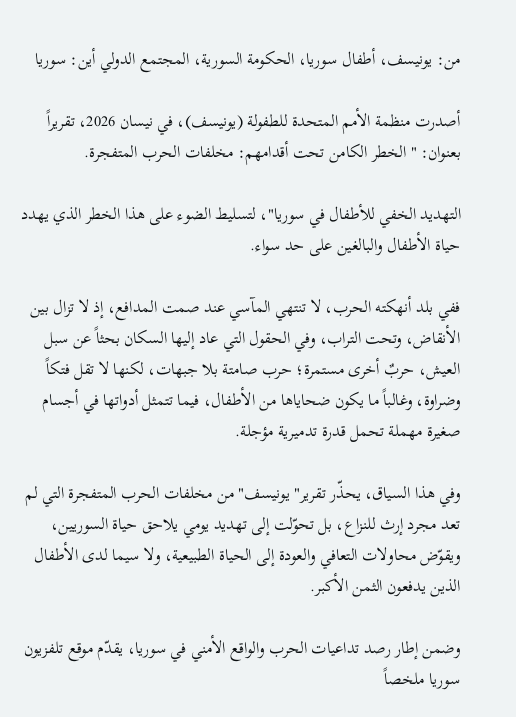من: يونيسف، أطفال سوريا، الحكومة السورية، المجتمع الدولي أين: سوريا

أصدرت منظمة الأمم المتحدة للطفولة (يونيسف)، في نيسان 2026، تقريراً بعنوان: " الخطر الكامن تحت أقدامهم: مخلفات الحرب المتفجرة.

التهديد الخفي للأطفال في سوريا"، لتسليط الضوء على هذا الخطر الذي يهدد حياة الأطفال والبالغين على حد سواء.

ففي بلد أنهكته الحرب، لا تنتهي المآسي عند صمت المدافع، إذ لا تزال بين الأنقاض، وتحت التراب، وفي الحقول التي عاد إليها السكان بحثاً عن سبل العيش، حربٌ أخرى مستمرة؛ حرب صامتة بلا جبهات، لكنها لا تقل فتكاً وضراوة، وغالباً ما يكون ضحاياها من الأطفال، فيما تتمثل أدواتها في أجسام صغيرة مهملة تحمل قدرة تدميرية مؤجلة.

وفي هذا السياق، يحذّر تقرير" يونيسف" من مخلفات الحرب المتفجرة التي لم تعد مجرد إرث للنزاع، بل تحوّلت إلى تهديد يومي يلاحق حياة السوريين، ويقوّض محاولات التعافي والعودة إلى الحياة الطبيعية، ولا سيما لدى الأطفال الذين يدفعون الثمن الأكبر.

وضمن إطار رصد تداعيات الحرب والواقع الأمني في سوريا، يقدّم موقع تلفزيون سوريا ملخصاً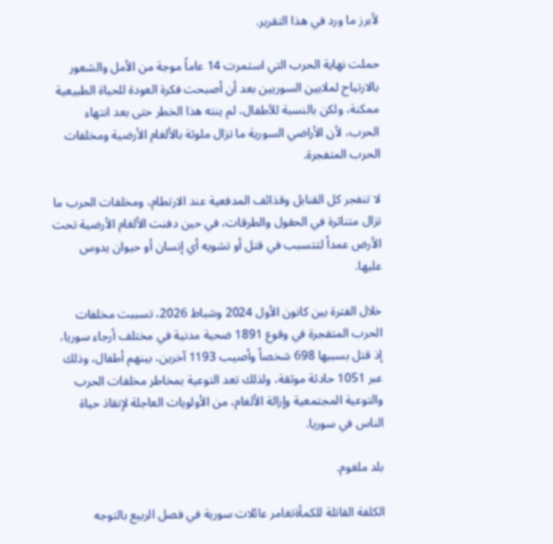لأبرز ما ورد في هذا التقرير.

حملت نهاية الحرب التي استمرت 14 عاماً موجة من الأمل والشعور بالارتياح لملايين السوريين بعد أن أصبحت فكرة العودة للحياة الطبيعية ممكنة، ولكن بالنسبة للأطفال، لم ينته هذا الخطر حتى بعد انتهاء الحرب، لأن الأراضي السورية ما تزال ملوثة بالألغام الأرضية ومخلفات الحرب المتفجرة.

لا تنفجر كل القنابل وقذائف المدفعية عند الارتطام، ومخلفات الحرب ما تزال متناثرة في الحقول والطرقات، في حين دفنت الألغام الأرضية تحت الأرض عمداً لتتسبب في قتل أو تشويه أي إنسان أو حيوان يدوس عليها.

خلال الفترة بين كانون الأول 2024 وشباط 2026، تسببت مخلفات الحرب المتفجرة في وقوع 1891 ضحية مدنية في مختلف أرجاء سوريا، إذ قتل بسببها 698 شخصاً وأصيب 1193 آخرين، بينهم أطفال، وذلك عبر 1051 حادثة موثقة، ولذلك تعد التوعية بمخاطر مخلفات الحرب والتوعية المجتمعية وإزالة الألغام، من الأولويات العاجلة لإنقاذ حياة الناس في سوريا.

بلد ملغوم.

الكلفة القاتلة للكمأةتغامر عائلات سورية في فصل الربيع بالتوجه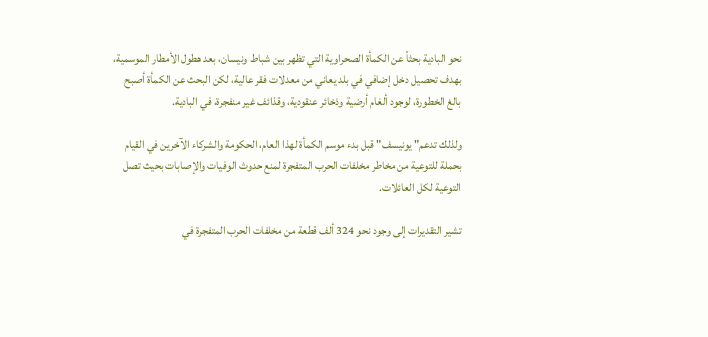نحو البادية بحثاً عن الكمأة الصحراوية التي تظهر بين شباط ونيسان، بعد هطول الأمطار الموسمية، بهدف تحصيل دخل إضافي في بلد يعاني من معدلات فقر عالية، لكن البحث عن الكمأة أصبح بالغ الخطورة، لوجود ألغام أرضية وذخائر عنقودية، وقذائف غير منفجرة، في البادية.

ولذلك تدعم" يونيسف" قبل بدء موسم الكمأة لهذا العام، الحكومة والشركاء الآخرين في القيام بحملة للتوعية من مخاطر مخلفات الحرب المتفجرة لمنع حدوث الوفيات والإصابات بحيث تصل التوعية لكل العائلات.

تشير التقديرات إلى وجود نحو 324 ألف قطعة من مخلفات الحرب المتفجرة في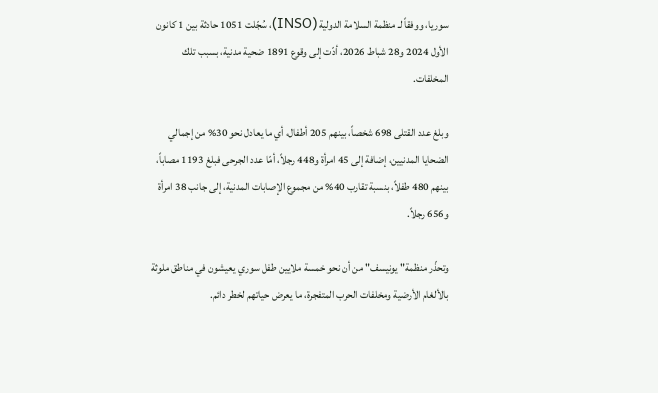سوريا، ووفقاً لـ منظمة السلامة الدولية (INSO)، سُجّلت 1051 حادثة بين 1 كانون الأول 2024 و28 شباط 2026، أدّت إلى وقوع 1891 ضحية مدنية، بسبب تلك المخلفات.

وبلغ عدد القتلى 698 شخصاً، بينهم 205 أطفال، أي ما يعادل نحو 30% من إجمالي الضحايا المدنيين، إضافة إلى 45 امرأة و448 رجلاً، أمّا عدد الجرحى فبلغ 1193 مصاباً، بينهم 480 طفلاً، بنسبة تقارب 40% من مجموع الإصابات المدنية، إلى جانب 38 امرأة و656 رجلاً.

وتحذّر منظمة" يونيسف" من أن نحو خمسة ملايين طفل سوري يعيشون في مناطق ملوثة بالألغام الأرضية ومخلفات الحرب المتفجرة، ما يعرض حياتهم لخطر دائم.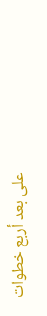على بعد أربع خطوات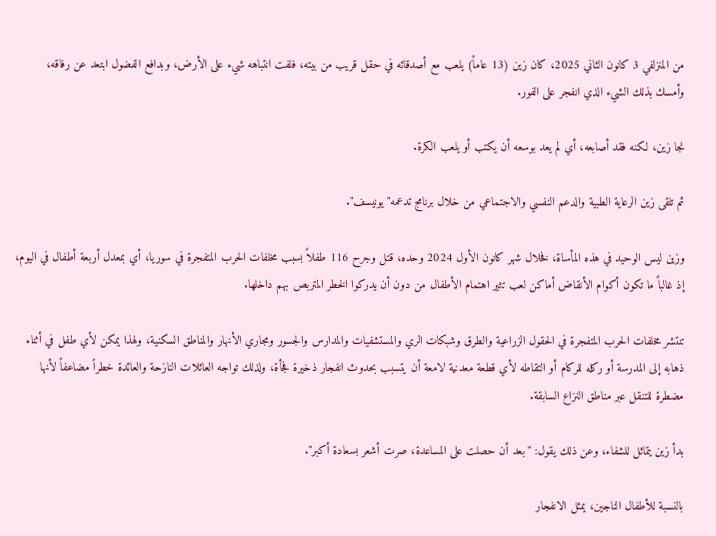من المنزلفي 3 كانون الثاني 2025، كان زين (13 عاماً) يلعب مع أصدقائه في حقل قريب من بيته، فلفت انتباهه شيء على الأرض، وبدافع الفضول ابتعد عن رفاقه، وأمسك بذلك الشيء الذي انفجر على الفور.

نجا زين، لكنه فقد أصابعه، أي لم يعد بوسعه أن يكتب أو يلعب الكرة.

ثم تلقى زين الرعاية الطبية والدعم النفسي والاجتماعي من خلال برنامج تدعمه" يونيسف".

وزين ليس الوحيد في هذه المأساة، فخلال شهر كانون الأول 2024 وحده، قتل وجرح 116 طفلاً بسبب مخلفات الحرب المتفجرة في سوريا، أي بمعدل أربعة أطفال في اليوم، إذ غالباً ما تكون أكوام الأنقاض أماكن لعب تثير اهتمام الأطفال من دون أن يدركوا الخطر المتربص بهم داخلها.

تنتشر مخلفات الحرب المتفجرة في الحقول الزراعية والطرق وشبكات الري والمستشفيات والمدارس والجسور ومجاري الأنهار والمناطق السكنية، ولهذا يمكن لأي طفل في أثناء ذهابه إلى المدرسة أو ركله للركام أو التقاطه لأي قطعة معدنية لامعة أن يتسبب بحدوث انفجار ذخيرة فجأة، ولذلك تواجه العائلات النازحة والعائدة خطراً مضاعفاً لأنها مضطرة للتنقل عبر مناطق النزاع السابقة.

بدأ زين يتماثل للشفاء، وعن ذلك يقول: " بعد أن حصلت على المساعدة، صرت أشعر بسعادة أكبر".

بالنسبة للأطفال الناجين، يمثل الانفجار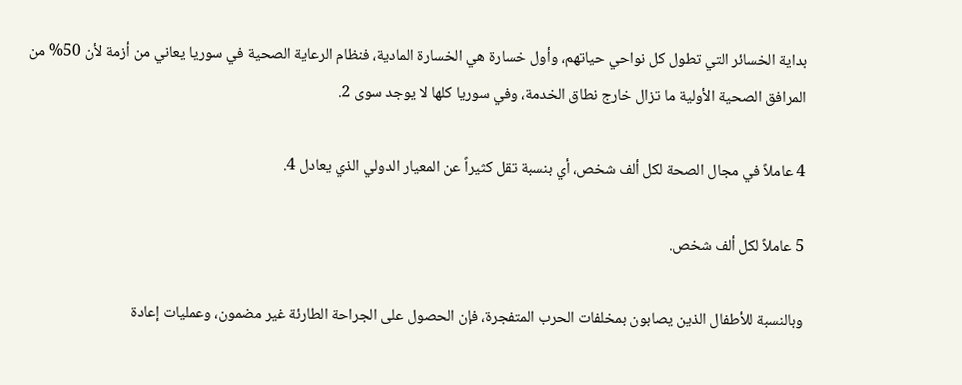بداية الخسائر التي تطول كل نواحي حياتهم، وأول خسارة هي الخسارة المادية، فنظام الرعاية الصحية في سوريا يعاني من أزمة لأن 50% من المرافق الصحية الأولية ما تزال خارج نطاق الخدمة، وفي سوريا كلها لا يوجد سوى 2.

4 عاملاً في مجال الصحة لكل ألف شخص، أي بنسبة تقل كثيراً عن المعيار الدولي الذي يعادل 4.

5 عاملاً لكل ألف شخص.

وبالنسبة للأطفال الذين يصابون بمخلفات الحرب المتفجرة، فإن الحصول على الجراحة الطارئة غير مضمون، وعمليات إعادة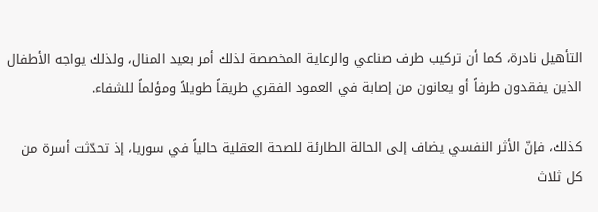التأهيل نادرة، كما أن تركيب طرف صناعي والرعاية المخصصة لذلك أمر بعيد المنال، ولذلك يواجه الأطفال الذين يفقدون طرفاً أو يعانون من إصابة في العمود الفقري طريقاً طويلاً ومؤلماً للشفاء.

كذلك، فإنّ الأثر النفسي يضاف إلى الحالة الطارئة للصحة العقلية حالياً في سوريا، إذ تحدّثت أسرة من كل ثلاث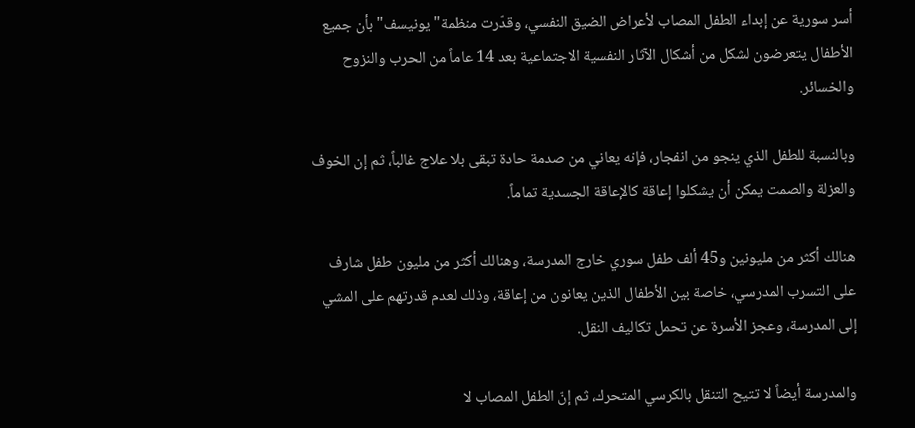أسر سورية عن إبداء الطفل المصاب لأعراض الضيق النفسي، وقدّرت منظمة" يونيسف" بأن جميع الأطفال يتعرضون لشكل من أشكال الآثار النفسية الاجتماعية بعد 14 عاماً من الحرب والنزوح والخسائر.

وبالنسبة للطفل الذي ينجو من انفجار، فإنه يعاني من صدمة حادة تبقى بلا علاج غالباً، ثم إن الخوف والعزلة والصمت يمكن أن يشكلوا إعاقة كالإعاقة الجسدية تماماً.

هنالك أكثر من مليونين و45 ألف طفل سوري خارج المدرسة، وهنالك أكثر من مليون طفل شارف على التسرب المدرسي، خاصة بين الأطفال الذين يعانون من إعاقة، وذلك لعدم قدرتهم على المشي إلى المدرسة، وعجز الأسرة عن تحمل تكاليف النقل.

والمدرسة أيضاً لا تتيح التنقل بالكرسي المتحرك، ثم إنّ الطفل المصاب لا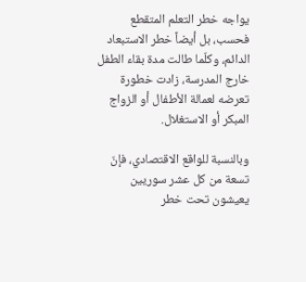يواجه خطر التعلم المتقطع فحسب، بل أيضاً خطر الاستبعاد الدائم، وكلّما طالت مدة بقاء الطفل خارج المدرسة، زادت خطورة تعرضه لعمالة الأطفال أو الزواج المبكر أو الاستغلال.

وبالنسبة للواقع الاقتصادي، فإنّ تسعة من كل عشر سوريين يعيشون تحت خطر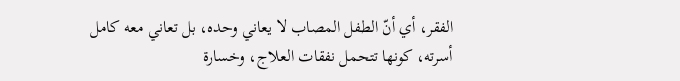الفقر، أي أنّ الطفل المصاب لا يعاني وحده، بل تعاني معه كامل أسرته، كونها تتحمل نفقات العلاج، وخسارة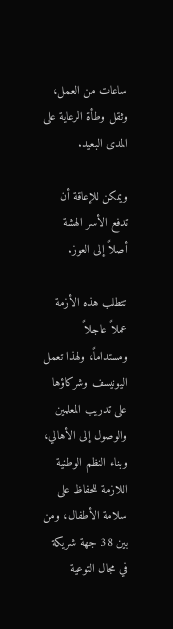ساعات من العمل، وثقل وطأة الرعاية على المدى البعيد.

ويمكن للإعاقة أن تدفع الأسر الهشة أصلاً إلى العوز.

تتطلب هذه الأزمة عملاً عاجلاً ومستداماً، ولهذا تعمل اليونيسف وشركاؤها على تدريب المعلمين والوصول إلى الأهالي، وبناء النظم الوطنية اللازمة للحفاظ على سلامة الأطفال، ومن بين 38 جهة شريكة في مجال التوعية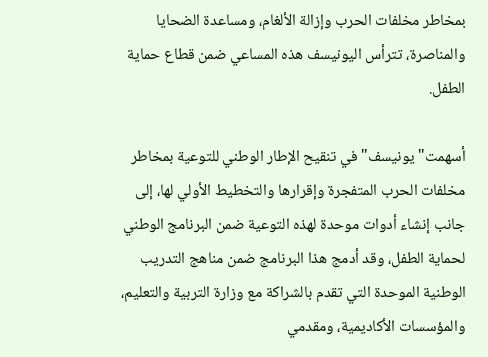بمخاطر مخلفات الحرب وإزالة الألغام، ومساعدة الضحايا والمناصرة، تترأس اليونيسف هذه المساعي ضمن قطاع حماية الطفل.

أسهمت" يونيسف" في تنقيح الإطار الوطني للتوعية بمخاطر مخلفات الحرب المتفجرة وإقرارها والتخطيط الأولي لها، إلى جانب إنشاء أدوات موحدة لهذه التوعية ضمن البرنامج الوطني لحماية الطفل، وقد أدمج هذا البرنامج ضمن مناهج التدريب الوطنية الموحدة التي تقدم بالشراكة مع وزارة التربية والتعليم، والمؤسسات الأكاديمية، ومقدمي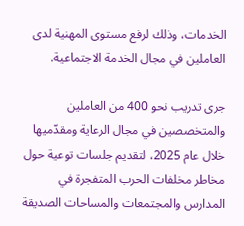الخدمات، وذلك لرفع مستوى المهنية لدى العاملين في مجال الخدمة الاجتماعية.

جرى تدريب نحو 400 من العاملين والمتخصصين في مجال الرعاية ومقدّميها خلال عام 2025، لتقديم جلسات توعية حول مخاطر مخلفات الحرب المتفجرة في المدارس والمجتمعات والمساحات الصديقة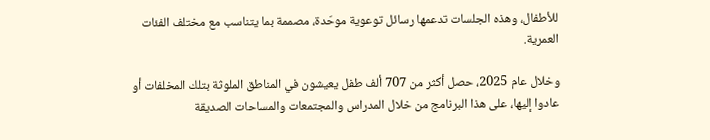للأطفال، وهذه الجلسات تدعمها رسائل توعوية موحّدة، مصممة بما يتناسب مع مختلف الفئات العمرية.

وخلال عام 2025، حصل أكثر من 707 ألف طفل يعيشون في المناطق الملوثة بتلك المخلفات أو عادوا إليها، على هذا البرنامج من خلال المدراس والمجتمعات والمساحات الصديقة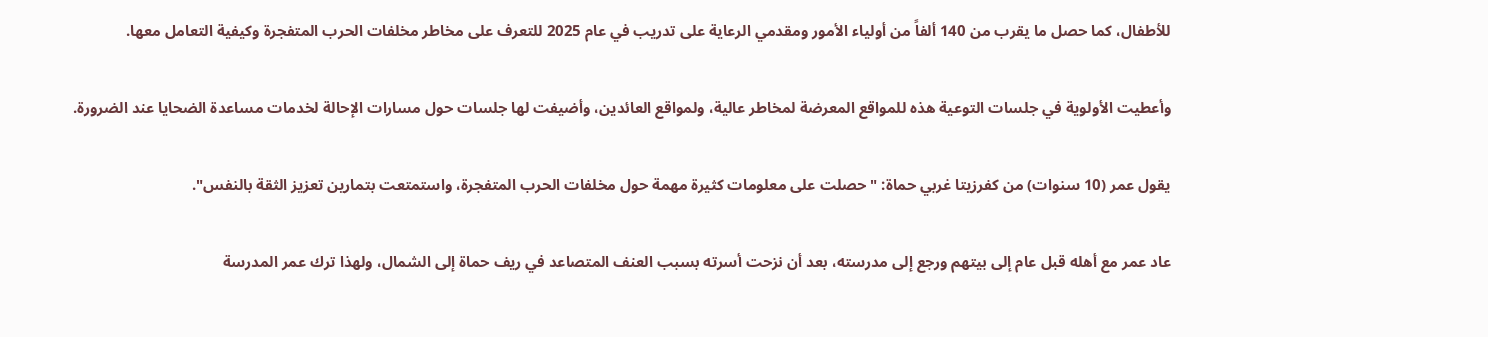للأطفال، كما حصل ما يقرب من 140 ألفاً من أولياء الأمور ومقدمي الرعاية على تدريب في عام 2025 للتعرف على مخاطر مخلفات الحرب المتفجرة وكيفية التعامل معها.

وأعطيت الأولوية في جلسات التوعية هذه للمواقع المعرضة لمخاطر عالية، ولمواقع العائدين، وأضيفت لها جلسات حول مسارات الإحالة لخدمات مساعدة الضحايا عند الضرورة.

يقول عمر (10 سنوات) من كفرزيتا غربي حماة: " حصلت على معلومات كثيرة مهمة حول مخلفات الحرب المتفجرة، واستمتعت بتمارين تعزيز الثقة بالنفس".

عاد عمر مع أهله قبل عام إلى بيتهم ورجع إلى مدرسته، بعد أن نزحت أسرته بسبب العنف المتصاعد في ريف حماة إلى الشمال، ولهذا ترك عمر المدرسة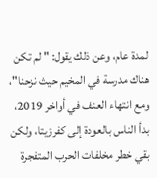لمدة عام، وعن ذلك يقول: " لم تكن هناك مدرسة في المخيم حيث نزحنا"، ومع انتهاء العنف في أواخر 2019، بدأ الناس بالعودة إلى كفرزيتا، ولكن بقي خطر مخلفات الحرب المتفجرة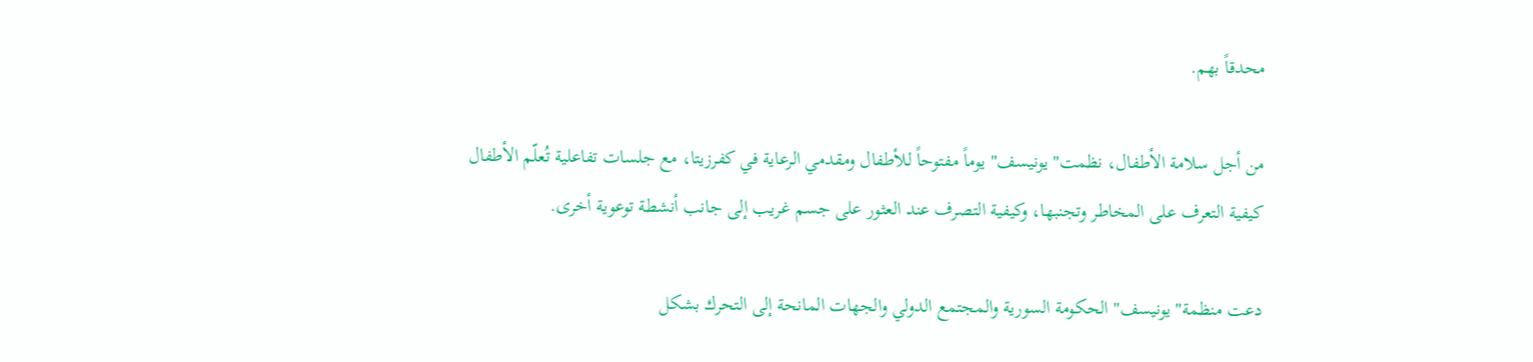محدقاً بهم.

من أجل سلامة الأطفال، نظمت" يونيسف" يوماً مفتوحاً للأطفال ومقدمي الرعاية في كفرزيتا، مع جلسات تفاعلية تُعلّم الأطفال كيفية التعرف على المخاطر وتجنبها، وكيفية التصرف عند العثور على جسم غريب إلى جانب أنشطة توعوية أخرى.

دعت منظمة" يونيسف" الحكومة السورية والمجتمع الدولي والجهات المانحة إلى التحرك بشكل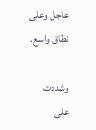عاجل وعلى نطاق واسع.

وشددت على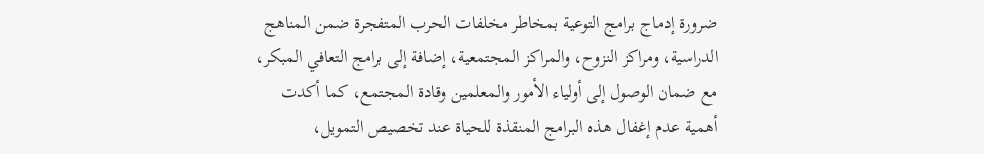ضرورة إدماج برامج التوعية بمخاطر مخلفات الحرب المتفجرة ضمن المناهج الدراسية، ومراكز النزوح، والمراكز المجتمعية، إضافة إلى برامج التعافي المبكر، مع ضمان الوصول إلى أولياء الأمور والمعلمين وقادة المجتمع، كما أكدت أهمية عدم إغفال هذه البرامج المنقذة للحياة عند تخصيص التمويل،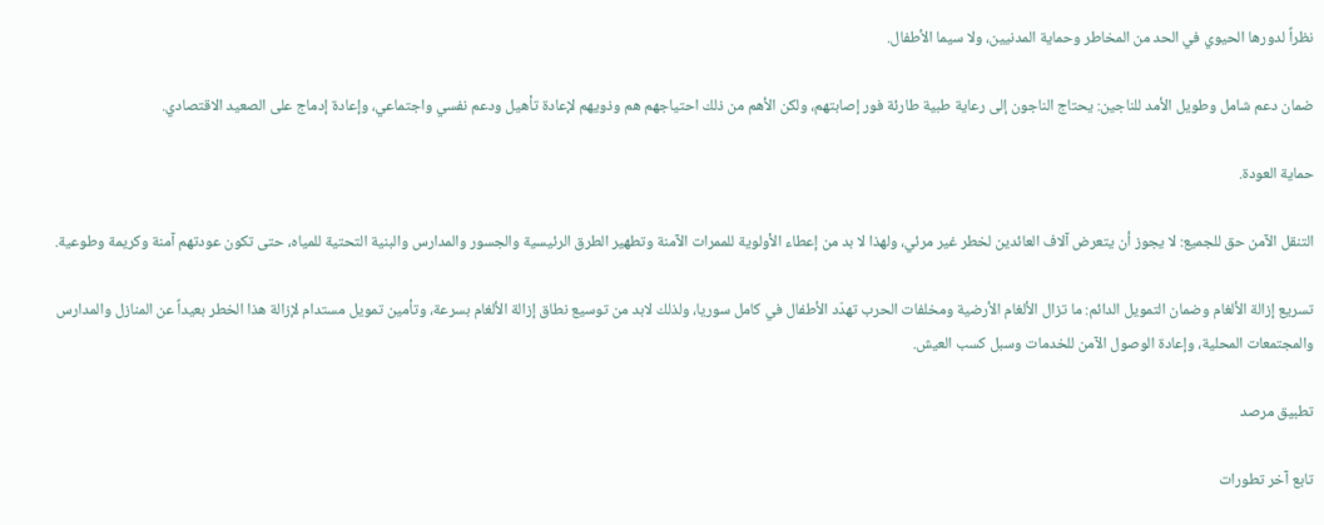نظراً لدورها الحيوي في الحد من المخاطر وحماية المدنيين، ولا سيما الأطفال.

ضمان دعم شامل وطويل الأمد للناجين: يحتاج الناجون إلى رعاية طبية طارئة فور إصابتهم، ولكن الأهم من ذلك احتياجهم هم وذويهم لإعادة تأهيل ودعم نفسي واجتماعي، وإعادة إدماج على الصعيد الاقتصادي.

حماية العودة.

التنقل الآمن حق للجميع: لا يجوز أن يتعرض آلاف العائدين لخطر غير مرئي، ولهذا لا بد من إعطاء الأولوية للممرات الآمنة وتطهير الطرق الرئيسية والجسور والمدارس والبنية التحتية للمياه، حتى تكون عودتهم آمنة وكريمة وطوعية.

تسريع إزالة الألغام وضمان التمويل الدائم: ما تزال الألغام الأرضية ومخلفات الحرب تهدّد الأطفال في كامل سوريا، ولذلك لابد من توسيع نطاق إزالة الألغام بسرعة، وتأمين تمويل مستدام لإزالة هذا الخطر بعيداً عن المنازل والمدارس والمجتمعات المحلية، وإعادة الوصول الآمن للخدمات وسبل كسب العيش.

تطبيق مرصد

تابع آخر تطورات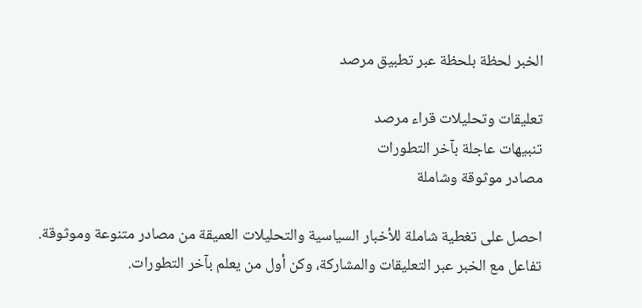الخبر لحظة بلحظة عبر تطبيق مرصد

تعليقات وتحليلات قراء مرصد
تنبيهات عاجلة بآخر التطورات
مصادر موثوقة وشاملة

احصل على تغطية شاملة للأخبار السياسية والتحليلات العميقة من مصادر متنوعة وموثوقة. تفاعل مع الخبر عبر التعليقات والمشاركة، وكن أول من يعلم بآخر التطورات.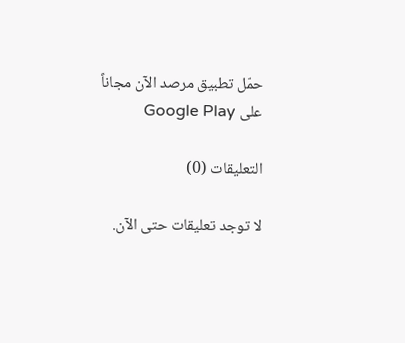حمّل تطبيق مرصد الآن مجاناً على Google Play

التعليقات (0)

لا توجد تعليقات حتى الآن.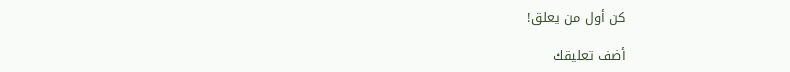كن أول من يعلق!

أضف تعليقك